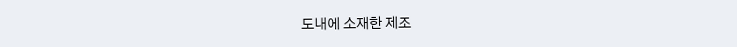도내에 소재한 제조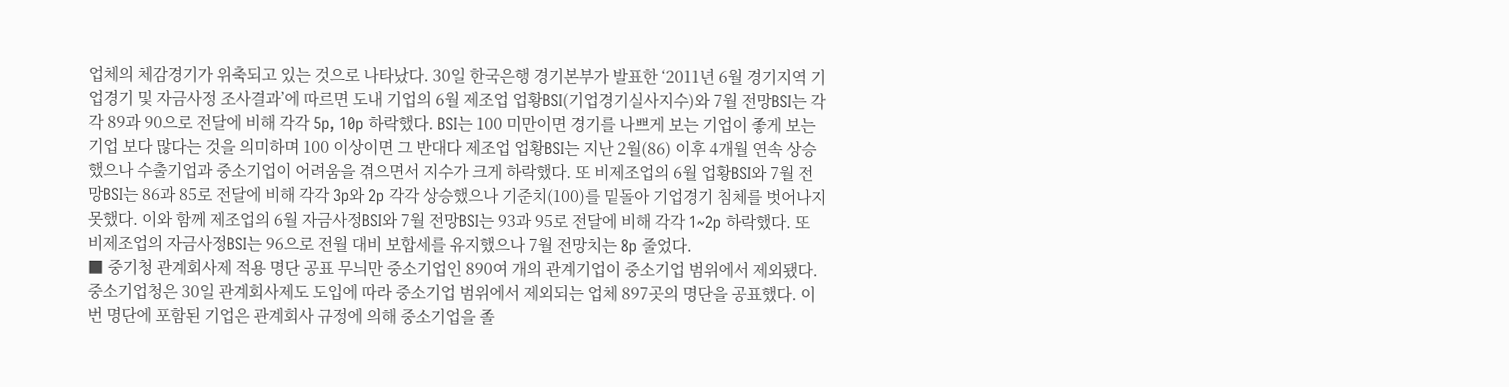업체의 체감경기가 위축되고 있는 것으로 나타났다. 30일 한국은행 경기본부가 발표한 ‘2011년 6월 경기지역 기업경기 및 자금사정 조사결과’에 따르면 도내 기업의 6월 제조업 업황BSI(기업경기실사지수)와 7월 전망BSI는 각각 89과 90으로 전달에 비해 각각 5p, 10p 하락했다. BSI는 100 미만이면 경기를 나쁘게 보는 기업이 좋게 보는 기업 보다 많다는 것을 의미하며 100 이상이면 그 반대다 제조업 업황BSI는 지난 2월(86) 이후 4개월 연속 상승했으나 수출기업과 중소기업이 어려움을 겪으면서 지수가 크게 하락했다. 또 비제조업의 6월 업황BSI와 7월 전망BSI는 86과 85로 전달에 비해 각각 3p와 2p 각각 상승했으나 기준치(100)를 밑돌아 기업경기 침체를 벗어나지 못했다. 이와 함께 제조업의 6월 자금사정BSI와 7월 전망BSI는 93과 95로 전달에 비해 각각 1~2p 하락했다. 또 비제조업의 자금사정BSI는 96으로 전월 대비 보합세를 유지했으나 7월 전망치는 8p 줄었다.
■ 중기청 관계회사제 적용 명단 공표 무늬만 중소기업인 890여 개의 관계기업이 중소기업 범위에서 제외됐다. 중소기업청은 30일 관계회사제도 도입에 따라 중소기업 범위에서 제외되는 업체 897곳의 명단을 공표했다. 이번 명단에 포함된 기업은 관계회사 규정에 의해 중소기업을 졸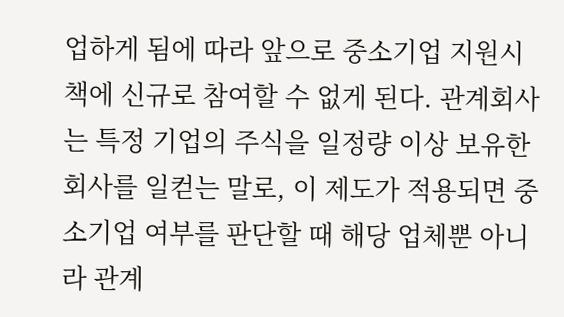업하게 됨에 따라 앞으로 중소기업 지원시책에 신규로 참여할 수 없게 된다. 관계회사는 특정 기업의 주식을 일정량 이상 보유한 회사를 일컫는 말로, 이 제도가 적용되면 중소기업 여부를 판단할 때 해당 업체뿐 아니라 관계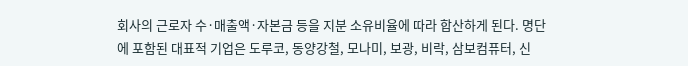회사의 근로자 수·매출액·자본금 등을 지분 소유비율에 따라 합산하게 된다. 명단에 포함된 대표적 기업은 도루코, 동양강철, 모나미, 보광, 비락, 삼보컴퓨터, 신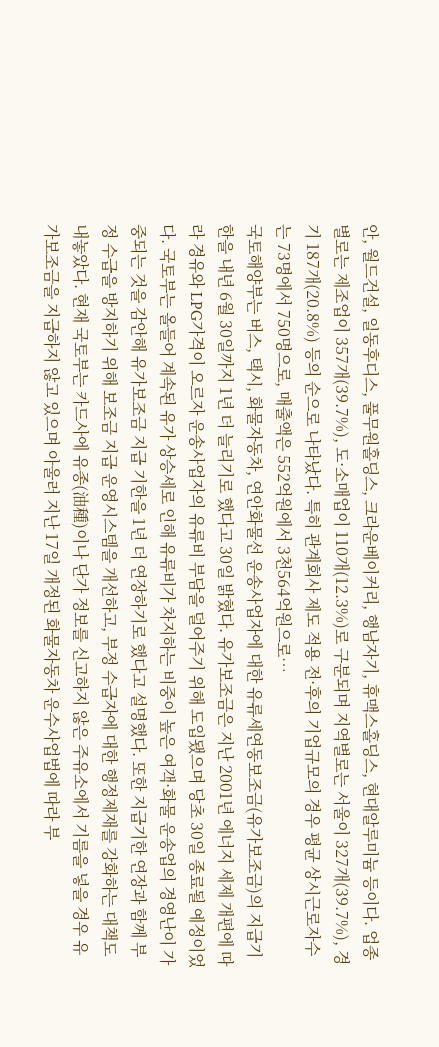안, 월드건설, 일동후디스, 풀무원홀딩스, 크라운베이커리, 행남자기, 휴맥스홀딩스, 현대알루미늄 등이다. 업종별로는 제조업이 357개(39.7%), 도·소매업이 110개(12.3%)로 구분되며 지역별로는 서울이 327개(39.7%), 경기 187개(20.8%) 등의 순으로 나타났다. 특히 관계회사 제도 적용 전·후의 기업규모의 경우 평균 상시근로자수는 73명에서 750명으로, 매출액은 552억원에서 3천564억원으로…
국토해양부는 버스, 택시, 화물자동차, 연안화물선 운송사업자에 대한 유류세연동보조금(유가보조금)의 지급기한을 내년 6월 30일까지 1년 더 늘리기로 했다고 30일 밝혔다. 유가보조금은 지난 2001년 에너지 세제 개편에 따라 경유와 LPG가격이 오르자 운송사업자의 유류비 부담을 덜어주기 위해 도입됐으며 당초 30일 종료될 예정이었다. 국토부는 올들어 계속된 유가 상승세로 인해 유류비가 차지하는 비중이 높은 여객·화물 운송업의 경영난이 가중되는 것을 감안해 유가보조금 지급 기한을 1년 더 연장하기로 했다고 설명했다. 또한 지급기한 연장과 함께 부정 수급을 방지하기 위해 보조금 지급 운영시스템을 개선하고, 부정 수급자에 대한 행정제재를 강화하는 대책도 내놓았다. 현재 국토부는 카드사에 유종(油種)이나 단가 정보를 신고하지 않은 주유소에서 기름을 넣을 경우 유가보조금을 지급하지 않고 있으며 아울러 지난 17일 개정된 화물자동차 운수사업법에 따라 부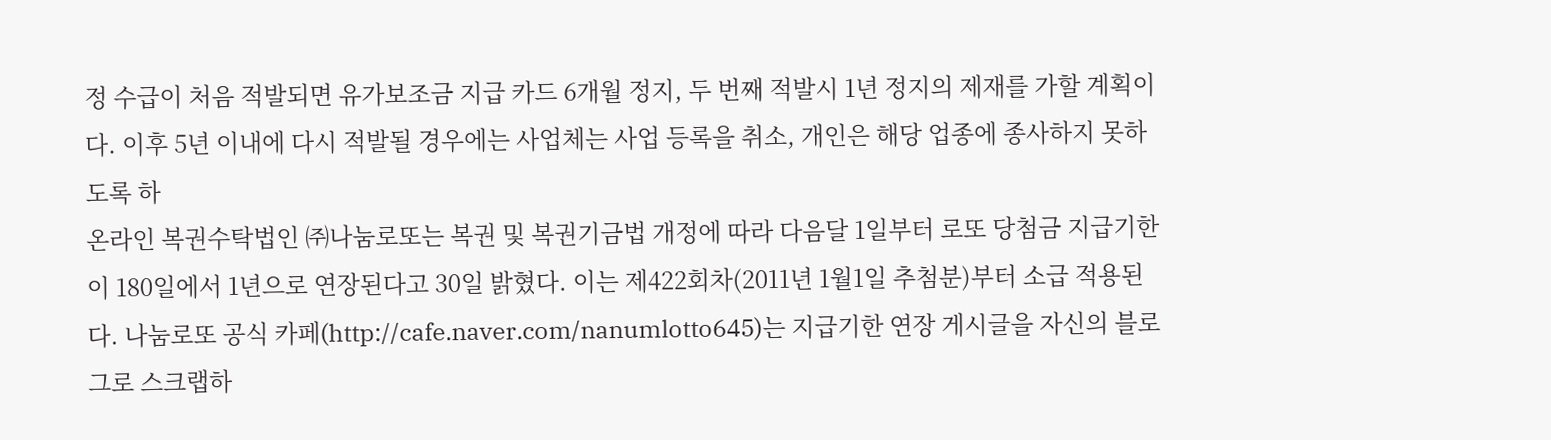정 수급이 처음 적발되면 유가보조금 지급 카드 6개월 정지, 두 번째 적발시 1년 정지의 제재를 가할 계획이다. 이후 5년 이내에 다시 적발될 경우에는 사업체는 사업 등록을 취소, 개인은 해당 업종에 종사하지 못하도록 하
온라인 복권수탁법인 ㈜나눔로또는 복권 및 복권기금법 개정에 따라 다음달 1일부터 로또 당첨금 지급기한이 180일에서 1년으로 연장된다고 30일 밝혔다. 이는 제422회차(2011년 1월1일 추첨분)부터 소급 적용된다. 나눔로또 공식 카페(http://cafe.naver.com/nanumlotto645)는 지급기한 연장 게시글을 자신의 블로그로 스크랩하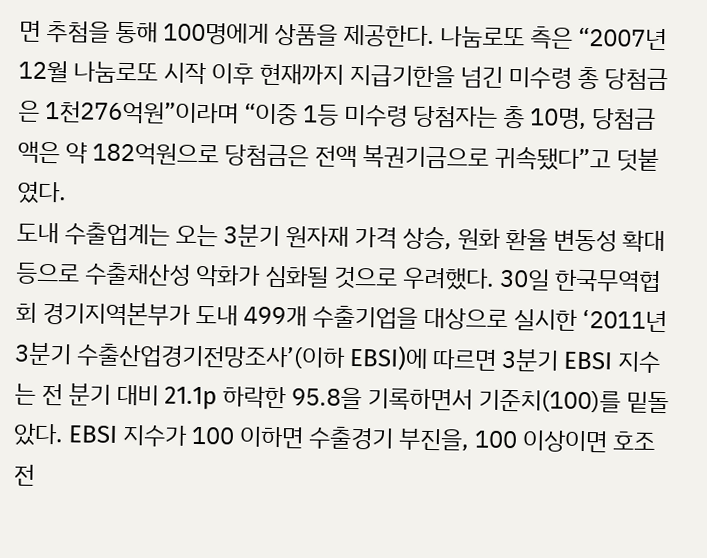면 추첨을 통해 100명에게 상품을 제공한다. 나눔로또 측은 “2007년 12월 나눔로또 시작 이후 현재까지 지급기한을 넘긴 미수령 총 당첨금은 1천276억원”이라며 “이중 1등 미수령 당첨자는 총 10명, 당첨금액은 약 182억원으로 당첨금은 전액 복권기금으로 귀속됐다”고 덧붙였다.
도내 수출업계는 오는 3분기 원자재 가격 상승, 원화 환율 변동성 확대 등으로 수출채산성 악화가 심화될 것으로 우려했다. 30일 한국무역협회 경기지역본부가 도내 499개 수출기업을 대상으로 실시한 ‘2011년 3분기 수출산업경기전망조사’(이하 EBSI)에 따르면 3분기 EBSI 지수는 전 분기 대비 21.1p 하락한 95.8을 기록하면서 기준치(100)를 밑돌았다. EBSI 지수가 100 이하면 수출경기 부진을, 100 이상이면 호조 전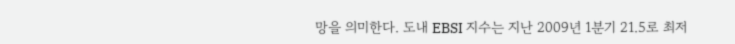망을 의미한다. 도내 EBSI 지수는 지난 2009년 1분기 21.5로 최저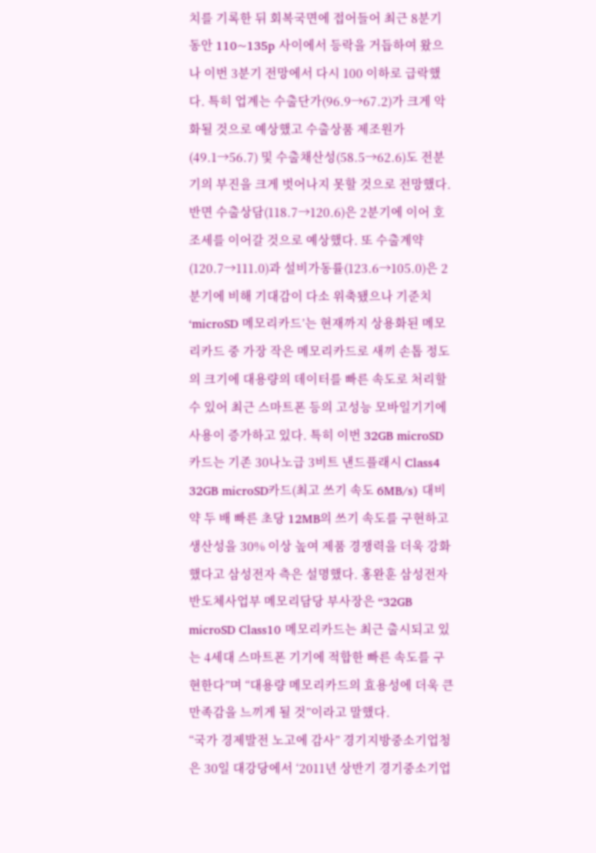치를 기록한 뒤 회복국면에 접어들어 최근 8분기 동안 110~135p 사이에서 등락을 거듭하여 왔으나 이번 3분기 전망에서 다시 100 이하로 급락했다. 특히 업계는 수출단가(96.9→67.2)가 크게 악화될 것으로 예상했고 수출상품 제조원가(49.1→56.7) 및 수출채산성(58.5→62.6)도 전분기의 부진을 크게 벗어나지 못할 것으로 전망했다. 반면 수출상담(118.7→120.6)은 2분기에 이어 호조세를 이어갈 것으로 예상했다. 또 수출계약(120.7→111.0)과 설비가동률(123.6→105.0)은 2분기에 비해 기대감이 다소 위축됐으나 기준치
‘microSD 메모리카드’는 현재까지 상용화된 메모리카드 중 가장 작은 메모리카드로 새끼 손톱 정도의 크기에 대용량의 데이터를 빠른 속도로 처리할 수 있어 최근 스마트폰 등의 고성능 모바일기기에 사용이 증가하고 있다. 특히 이번 32GB microSD카드는 기존 30나노급 3비트 낸드플래시 Class4 32GB microSD카드(최고 쓰기 속도 6MB/s) 대비 약 두 배 빠른 초당 12MB의 쓰기 속도를 구현하고 생산성을 30% 이상 높여 제품 경쟁력을 더욱 강화했다고 삼성전자 측은 설명했다. 홍완훈 삼성전자 반도체사업부 메모리담당 부사장은 “32GB microSD Class10 메모리카드는 최근 출시되고 있는 4세대 스마트폰 기기에 적합한 빠른 속도를 구현한다”며 “대용량 메모리카드의 효용성에 더욱 큰 만족감을 느끼게 될 것”이라고 말했다.
“국가 경제발전 노고에 감사” 경기지방중소기업청은 30일 대강당에서 ‘2011년 상반기 경기중소기업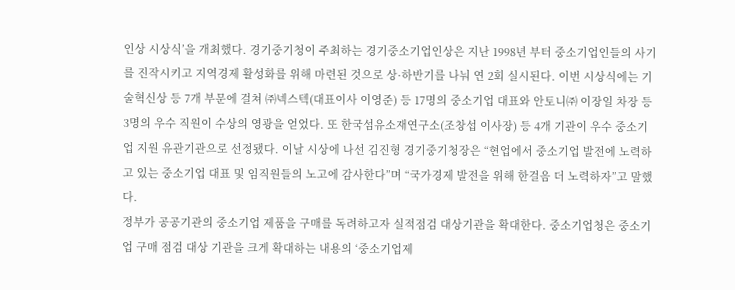인상 시상식’을 개최했다. 경기중기청이 주최하는 경기중소기업인상은 지난 1998년 부터 중소기업인들의 사기를 진작시키고 지역경제 활성화를 위해 마련된 것으로 상·하반기를 나눠 연 2회 실시된다. 이번 시상식에는 기술혁신상 등 7개 부문에 걸쳐 ㈜넥스텍(대표이사 이영준) 등 17명의 중소기업 대표와 안토니㈜ 이장일 차장 등 3명의 우수 직원이 수상의 영광을 얻었다. 또 한국섬유소재연구소(조창섭 이사장) 등 4개 기관이 우수 중소기업 지원 유관기관으로 선정됐다. 이날 시상에 나선 김진형 경기중기청장은 “현업에서 중소기업 발전에 노력하고 있는 중소기업 대표 및 임직원들의 노고에 감사한다”며 “국가경제 발전을 위해 한걸음 더 노력하자”고 말했다.
정부가 공공기관의 중소기업 제품을 구매를 독려하고자 실적점검 대상기관을 확대한다. 중소기업청은 중소기업 구매 점검 대상 기관을 크게 확대하는 내용의 ‘중소기업제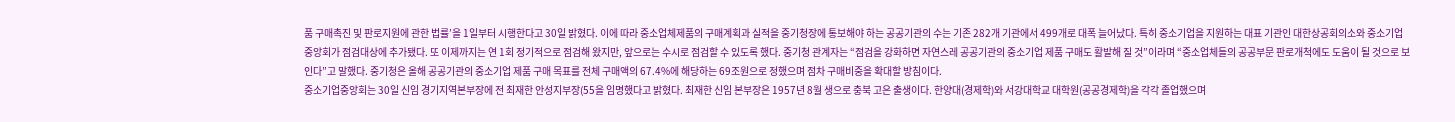품 구매촉진 및 판로지원에 관한 법률’을 1일부터 시행한다고 30일 밝혔다. 이에 따라 중소업체제품의 구매계획과 실적을 중기청장에 통보해야 하는 공공기관의 수는 기존 282개 기관에서 499개로 대폭 늘어났다. 특히 중소기업을 지원하는 대표 기관인 대한상공회의소와 중소기업중앙회가 점검대상에 추가됐다. 또 이제까지는 연 1회 정기적으로 점검해 왔지만, 앞으로는 수시로 점검할 수 있도록 했다. 중기청 관계자는 “점검을 강화하면 자연스레 공공기관의 중소기업 제품 구매도 활발해 질 것”이라며 “중소업체들의 공공부문 판로개척에도 도움이 될 것으로 보인다”고 말했다. 중기청은 올해 공공기관의 중소기업 제품 구매 목표를 전체 구매액의 67.4%에 해당하는 69조원으로 정했으며 점차 구매비중을 확대할 방침이다.
중소기업중앙회는 30일 신임 경기지역본부장에 전 최재한 안성지부장(55을 임명했다고 밝혔다. 최재한 신임 본부장은 1957년 8월 생으로 충북 고은 출생이다. 한양대(경제학)와 서강대학교 대학원(공공경제학)을 각각 졸업했으며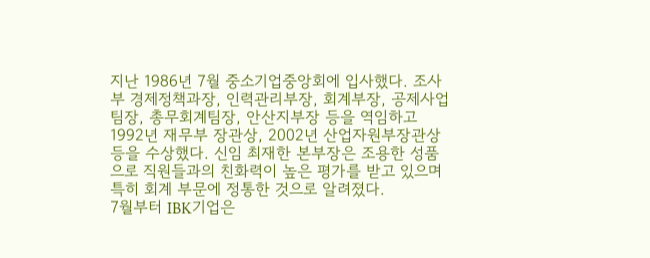지난 1986년 7월 중소기업중앙회에 입사했다. 조사부 경제정책과장, 인력관리부장, 회계부장, 공제사업팀장, 총무회계팀장, 안산지부장 등을 역임하고 1992년 재무부 장관상, 2002년 산업자원부장관상 등을 수상했다. 신임 최재한 본부장은 조용한 성품으로 직원들과의 친화력이 높은 평가를 받고 있으며 특히 회계 부문에 정통한 것으로 알려졌다.
7월부터 IBK기업은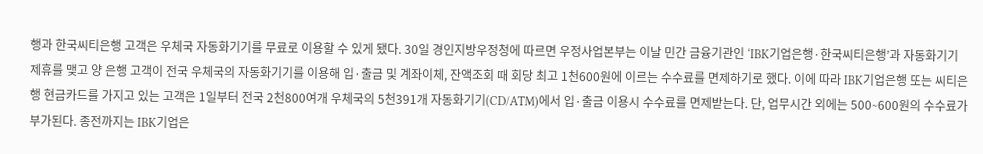행과 한국씨티은행 고객은 우체국 자동화기기를 무료로 이용할 수 있게 됐다. 30일 경인지방우정청에 따르면 우정사업본부는 이날 민간 금융기관인 ‘IBK기업은행·한국씨티은행’과 자동화기기 제휴를 맺고 양 은행 고객이 전국 우체국의 자동화기기를 이용해 입·출금 및 계좌이체, 잔액조회 때 회당 최고 1천600원에 이르는 수수료를 면제하기로 했다. 이에 따라 IBK기업은행 또는 씨티은행 현금카드를 가지고 있는 고객은 1일부터 전국 2천800여개 우체국의 5천391개 자동화기기(CD/ATM)에서 입·출금 이용시 수수료를 면제받는다. 단, 업무시간 외에는 500∼600원의 수수료가 부가된다. 종전까지는 IBK기업은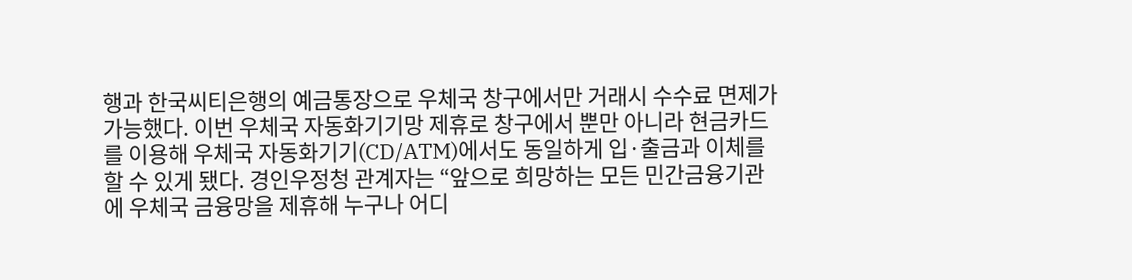행과 한국씨티은행의 예금통장으로 우체국 창구에서만 거래시 수수료 면제가 가능했다. 이번 우체국 자동화기기망 제휴로 창구에서 뿐만 아니라 현금카드를 이용해 우체국 자동화기기(CD/ATM)에서도 동일하게 입·출금과 이체를 할 수 있게 됐다. 경인우정청 관계자는 “앞으로 희망하는 모든 민간금융기관에 우체국 금융망을 제휴해 누구나 어디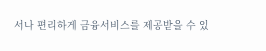서나 편리하게 금융서비스를 제공받을 수 있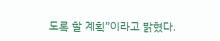도록 할 계획”이라고 밝혔다.